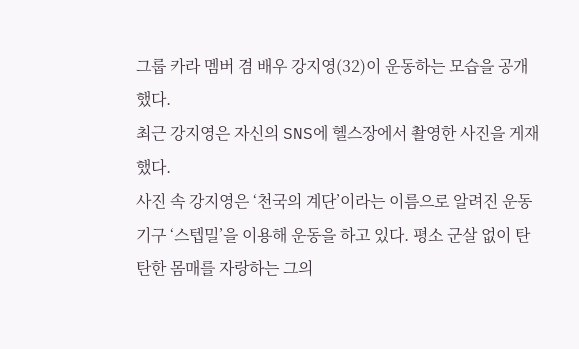그룹 카라 멤버 겸 배우 강지영(32)이 운동하는 모습을 공개했다.
최근 강지영은 자신의 SNS에 헬스장에서 촬영한 사진을 게재했다.
사진 속 강지영은 ‘천국의 계단’이라는 이름으로 알려진 운동 기구 ‘스텝밀’을 이용해 운동을 하고 있다. 평소 군살 없이 탄탄한 몸매를 자랑하는 그의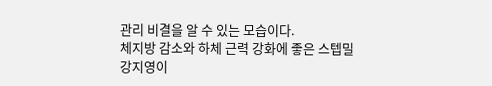관리 비결을 알 수 있는 모습이다.
체지방 감소와 하체 근력 강화에 좋은 스텝밀
강지영이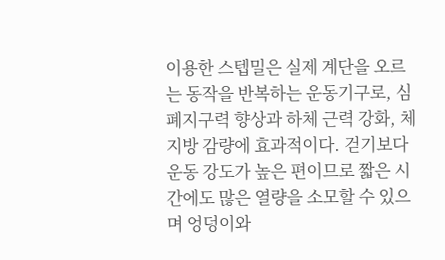이용한 스텝밀은 실제 계단을 오르는 동작을 반복하는 운동기구로, 심폐지구력 향상과 하체 근력 강화, 체지방 감량에 효과적이다. 걷기보다 운동 강도가 높은 편이므로 짧은 시간에도 많은 열량을 소모할 수 있으며 엉덩이와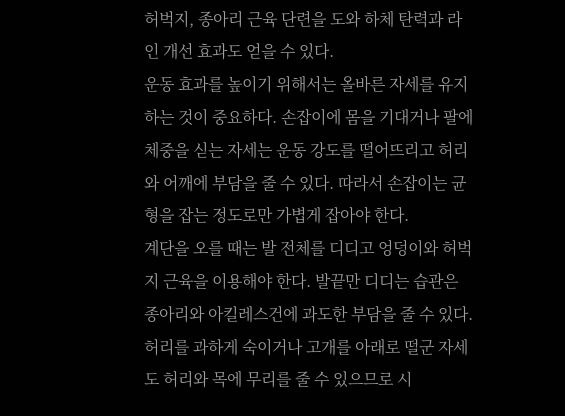허벅지, 종아리 근육 단련을 도와 하체 탄력과 라인 개선 효과도 얻을 수 있다.
운동 효과를 높이기 위해서는 올바른 자세를 유지하는 것이 중요하다. 손잡이에 몸을 기대거나 팔에 체중을 싣는 자세는 운동 강도를 떨어뜨리고 허리와 어깨에 부담을 줄 수 있다. 따라서 손잡이는 균형을 잡는 정도로만 가볍게 잡아야 한다.
계단을 오를 때는 발 전체를 디디고 엉덩이와 허벅지 근육을 이용해야 한다. 발끝만 디디는 습관은 종아리와 아킬레스건에 과도한 부담을 줄 수 있다. 허리를 과하게 숙이거나 고개를 아래로 떨군 자세도 허리와 목에 무리를 줄 수 있으므로 시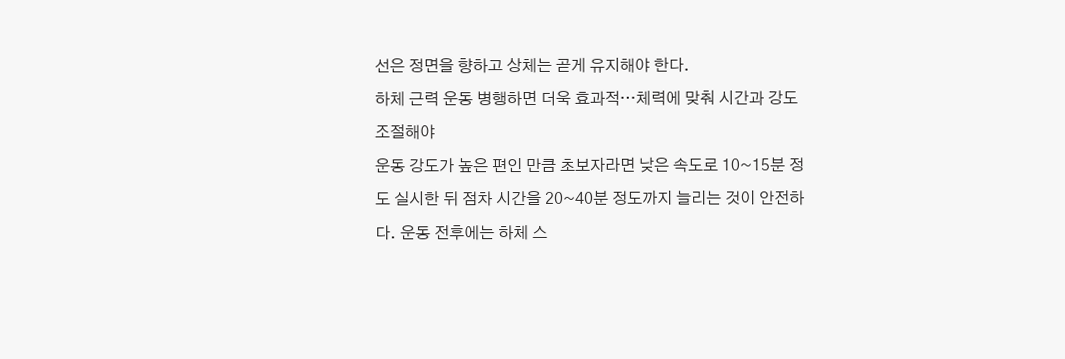선은 정면을 향하고 상체는 곧게 유지해야 한다.
하체 근력 운동 병행하면 더욱 효과적…체력에 맞춰 시간과 강도 조절해야
운동 강도가 높은 편인 만큼 초보자라면 낮은 속도로 10~15분 정도 실시한 뒤 점차 시간을 20~40분 정도까지 늘리는 것이 안전하다. 운동 전후에는 하체 스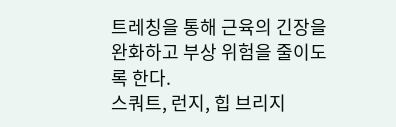트레칭을 통해 근육의 긴장을 완화하고 부상 위험을 줄이도록 한다.
스쿼트, 런지, 힙 브리지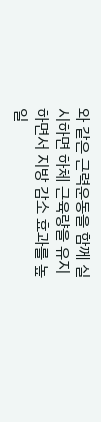와 같은 근력운동을 함께 실시하면 하체 근육량을 유지하면서 지방 감소 효과를 높일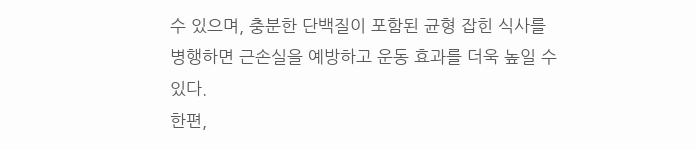수 있으며, 충분한 단백질이 포함된 균형 잡힌 식사를 병행하면 근손실을 예방하고 운동 효과를 더욱 높일 수 있다.
한편,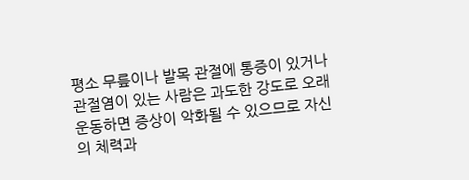평소 무릎이나 발목 관절에 통증이 있거나 관절염이 있는 사람은 과도한 강도로 오래 운동하면 증상이 악화될 수 있으므로 자신의 체력과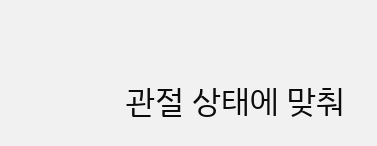관절 상태에 맞춰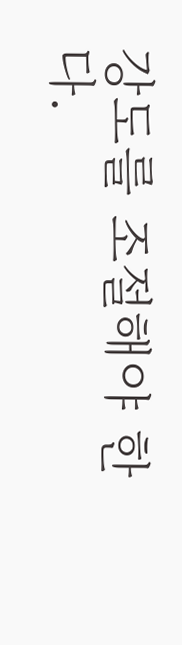강도를 조절해야 한다.